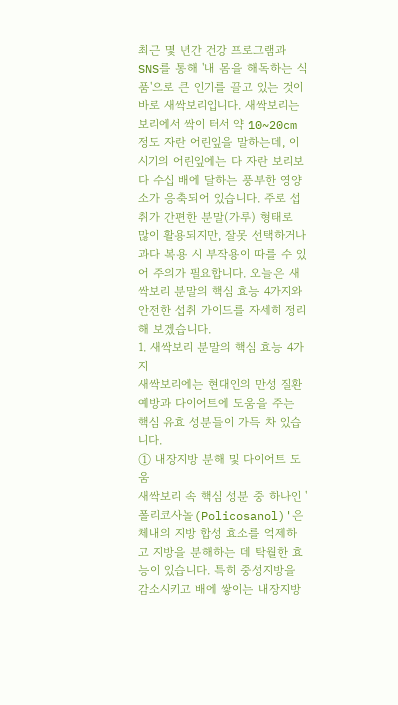최근 몇 년간 건강 프로그램과 SNS를 통해 '내 몸을 해독하는 식품'으로 큰 인기를 끌고 있는 것이 바로 새싹보리입니다. 새싹보리는 보리에서 싹이 터서 약 10~20cm 정도 자란 어린잎을 말하는데, 이 시기의 어린잎에는 다 자란 보리보다 수십 배에 달하는 풍부한 영양소가 응축되어 있습니다. 주로 섭취가 간편한 분말(가루) 형태로 많이 활용되지만, 잘못 선택하거나 과다 복용 시 부작용이 따를 수 있어 주의가 필요합니다. 오늘은 새싹보리 분말의 핵심 효능 4가지와 안전한 섭취 가이드를 자세히 정리해 보겠습니다.
1. 새싹보리 분말의 핵심 효능 4가지
새싹보리에는 현대인의 만성 질환 예방과 다이어트에 도움을 주는 핵심 유효 성분들이 가득 차 있습니다.
① 내장지방 분해 및 다이어트 도움
새싹보리 속 핵심 성분 중 하나인 '폴리코사놀(Policosanol)'은 체내의 지방 합성 효소를 억제하고 지방을 분해하는 데 탁월한 효능이 있습니다. 특히 중성지방을 감소시키고 배에 쌓이는 내장지방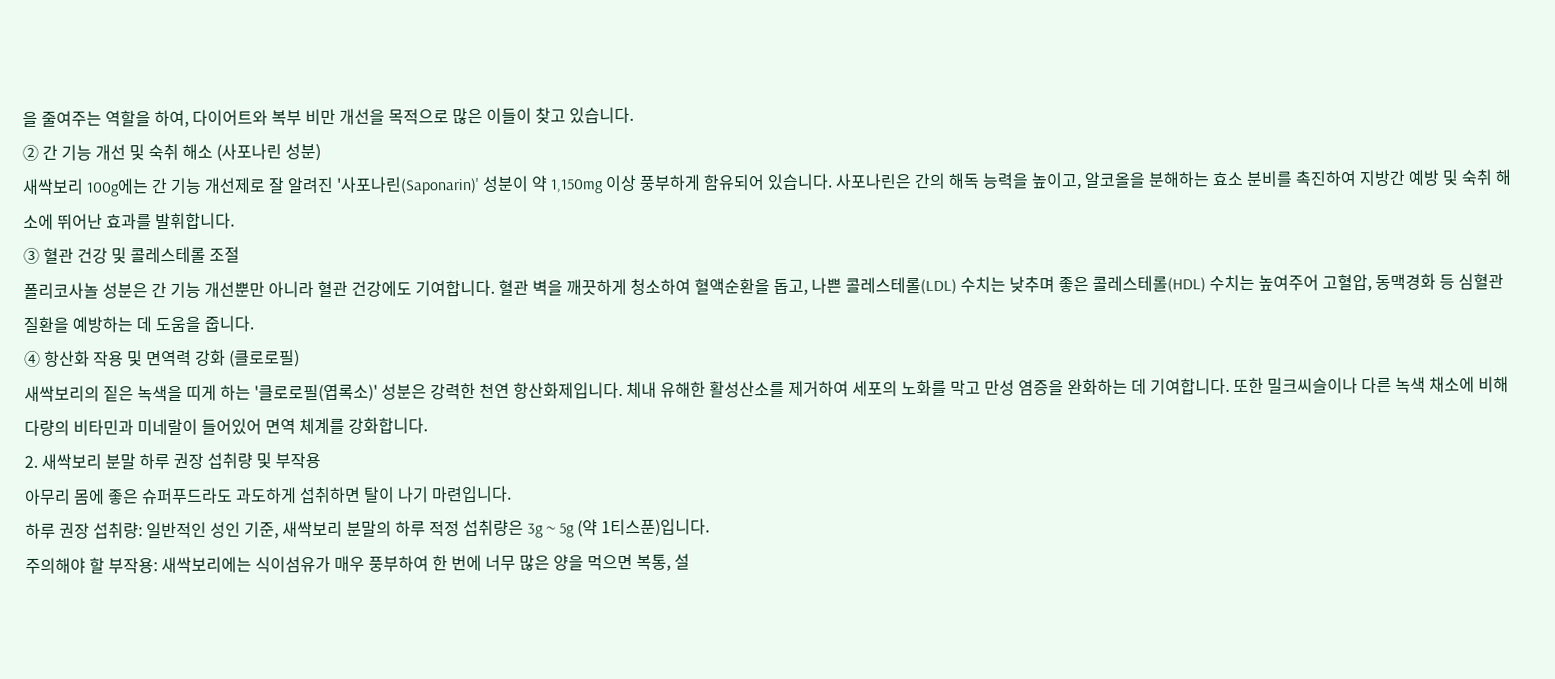을 줄여주는 역할을 하여, 다이어트와 복부 비만 개선을 목적으로 많은 이들이 찾고 있습니다.
② 간 기능 개선 및 숙취 해소 (사포나린 성분)
새싹보리 100g에는 간 기능 개선제로 잘 알려진 '사포나린(Saponarin)' 성분이 약 1,150mg 이상 풍부하게 함유되어 있습니다. 사포나린은 간의 해독 능력을 높이고, 알코올을 분해하는 효소 분비를 촉진하여 지방간 예방 및 숙취 해소에 뛰어난 효과를 발휘합니다.
③ 혈관 건강 및 콜레스테롤 조절
폴리코사놀 성분은 간 기능 개선뿐만 아니라 혈관 건강에도 기여합니다. 혈관 벽을 깨끗하게 청소하여 혈액순환을 돕고, 나쁜 콜레스테롤(LDL) 수치는 낮추며 좋은 콜레스테롤(HDL) 수치는 높여주어 고혈압, 동맥경화 등 심혈관 질환을 예방하는 데 도움을 줍니다.
④ 항산화 작용 및 면역력 강화 (클로로필)
새싹보리의 짙은 녹색을 띠게 하는 '클로로필(엽록소)' 성분은 강력한 천연 항산화제입니다. 체내 유해한 활성산소를 제거하여 세포의 노화를 막고 만성 염증을 완화하는 데 기여합니다. 또한 밀크씨슬이나 다른 녹색 채소에 비해 다량의 비타민과 미네랄이 들어있어 면역 체계를 강화합니다.
2. 새싹보리 분말 하루 권장 섭취량 및 부작용
아무리 몸에 좋은 슈퍼푸드라도 과도하게 섭취하면 탈이 나기 마련입니다.
하루 권장 섭취량: 일반적인 성인 기준, 새싹보리 분말의 하루 적정 섭취량은 3g ~ 5g (약 1티스푼)입니다.
주의해야 할 부작용: 새싹보리에는 식이섬유가 매우 풍부하여 한 번에 너무 많은 양을 먹으면 복통, 설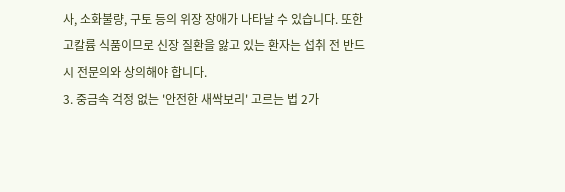사, 소화불량, 구토 등의 위장 장애가 나타날 수 있습니다. 또한 고칼륨 식품이므로 신장 질환을 앓고 있는 환자는 섭취 전 반드시 전문의와 상의해야 합니다.
3. 중금속 걱정 없는 '안전한 새싹보리' 고르는 법 2가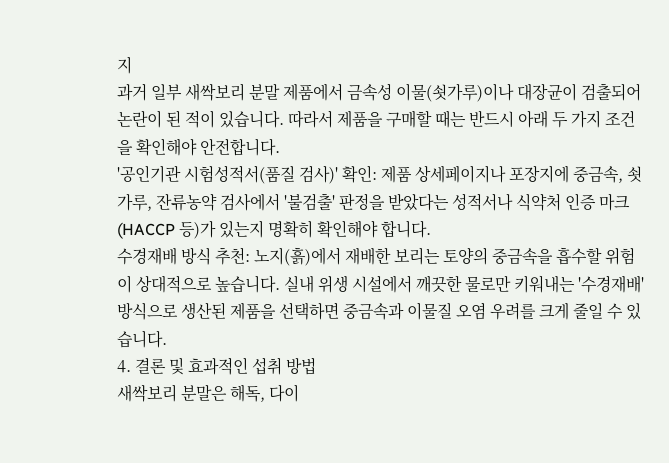지
과거 일부 새싹보리 분말 제품에서 금속성 이물(쇳가루)이나 대장균이 검출되어 논란이 된 적이 있습니다. 따라서 제품을 구매할 때는 반드시 아래 두 가지 조건을 확인해야 안전합니다.
'공인기관 시험성적서(품질 검사)' 확인: 제품 상세페이지나 포장지에 중금속, 쇳가루, 잔류농약 검사에서 '불검출' 판정을 받았다는 성적서나 식약처 인증 마크(HACCP 등)가 있는지 명확히 확인해야 합니다.
수경재배 방식 추천: 노지(흙)에서 재배한 보리는 토양의 중금속을 흡수할 위험이 상대적으로 높습니다. 실내 위생 시설에서 깨끗한 물로만 키워내는 '수경재배' 방식으로 생산된 제품을 선택하면 중금속과 이물질 오염 우려를 크게 줄일 수 있습니다.
4. 결론 및 효과적인 섭취 방법
새싹보리 분말은 해독, 다이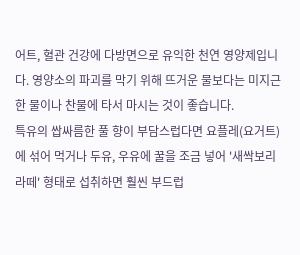어트, 혈관 건강에 다방면으로 유익한 천연 영양제입니다. 영양소의 파괴를 막기 위해 뜨거운 물보다는 미지근한 물이나 찬물에 타서 마시는 것이 좋습니다.
특유의 쌉싸름한 풀 향이 부담스럽다면 요플레(요거트)에 섞어 먹거나 두유, 우유에 꿀을 조금 넣어 '새싹보리 라떼' 형태로 섭취하면 훨씬 부드럽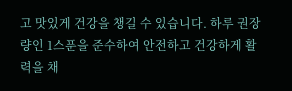고 맛있게 건강을 챙길 수 있습니다. 하루 권장량인 1스푼을 준수하여 안전하고 건강하게 활력을 채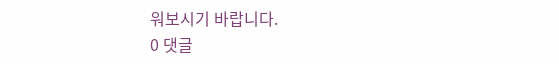워보시기 바랍니다.
0 댓글